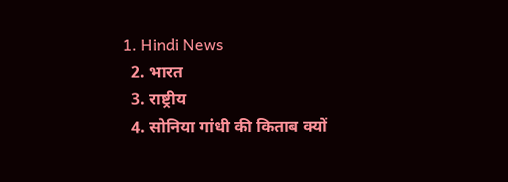1. Hindi News
  2. भारत
  3. राष्ट्रीय
  4. सोनिया गांधी की किताब क्यों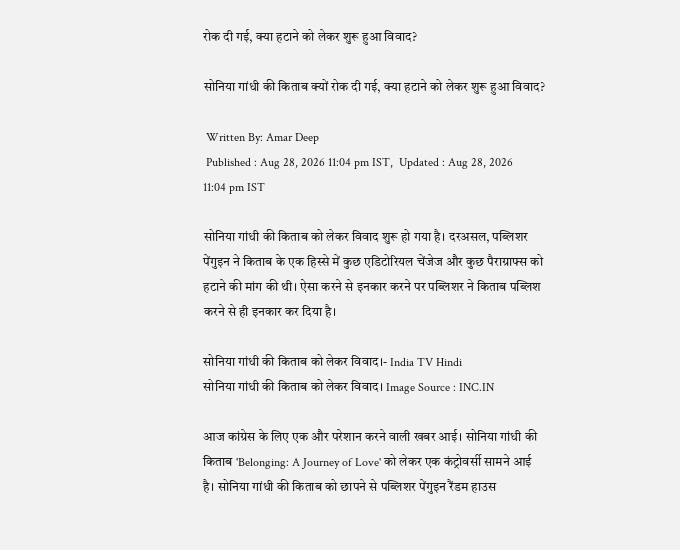रोक दी गई, क्या हटाने को लेकर शुरू हुआ विवाद?

सोनिया गांधी की किताब क्यों रोक दी गई, क्या हटाने को लेकर शुरू हुआ विवाद?

 Written By: Amar Deep
 Published : Aug 28, 2026 11:04 pm IST,  Updated : Aug 28, 2026 11:04 pm IST

सोनिया गांधी की किताब को लेकर विवाद शुरू हो गया है। दरअसल, पब्लिशर पेंगुइन ने किताब के एक हिस्से में कुछ एडिटोरियल चेंजेज और कुछ पैराग्राफ्स को हटाने की मांग की थी। ऐसा करने से इनकार करने पर पब्लिशर ने किताब पब्लिश करने से ही इनकार कर दिया है।

सोनिया गांधी की किताब को लेकर विवाद।- India TV Hindi
सोनिया गांधी की किताब को लेकर विवाद। Image Source : INC.IN

आज कांग्रेस के लिए एक और परेशान करने वाली खबर आई। सोनिया गांधी की किताब 'Belonging: A Journey of Love' को लेकर एक कंट्रोवर्सी सामने आई है। सोनिया गांधी की किताब को छापने से पब्लिशर पेंगुइन रैंडम हाउस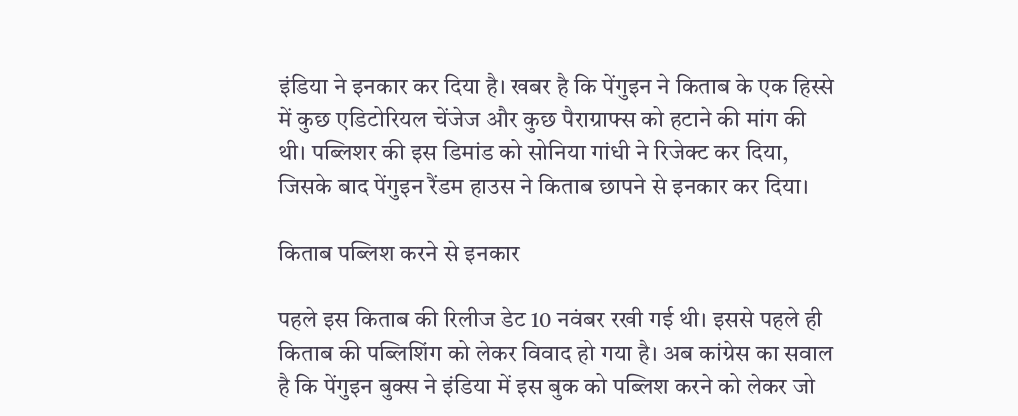इंडिया ने इनकार कर दिया है। खबर है कि पेंगुइन ने किताब के एक हिस्से में कुछ एडिटोरियल चेंजेज और कुछ पैराग्राफ्स को हटाने की मांग की थी। पब्लिशर की इस डिमांड को सोनिया गांधी ने रिजेक्ट कर दिया, जिसके बाद पेंगुइन रैंडम हाउस ने किताब छापने से इनकार कर दिया।

किताब पब्लिश करने से इनकार

पहले इस किताब की रिलीज डेट 10 नवंबर रखी गई थी। इससे पहले ही किताब की पब्लिशिंग को लेकर विवाद हो गया है। अब कांग्रेस का सवाल है कि पेंगुइन बुक्स ने इंडिया में इस बुक को पब्लिश करने को लेकर जो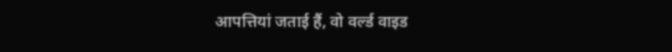आपत्तियां जताई हैं, वो वर्ल्ड वाइड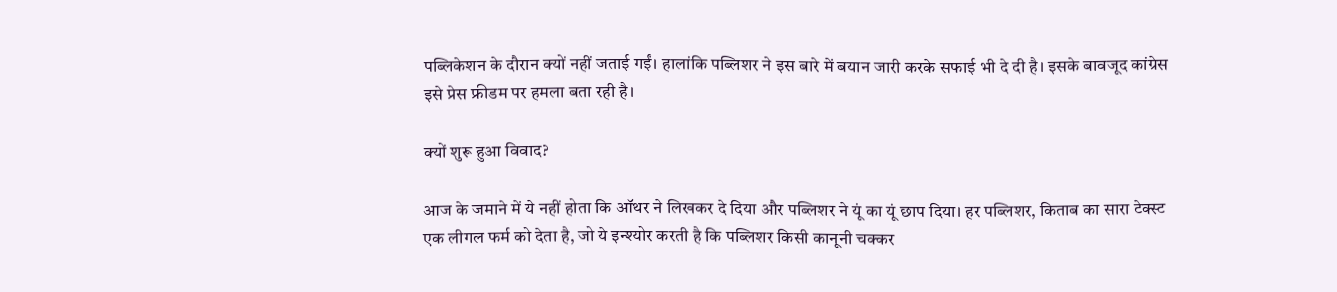पब्लिकेशन के दौरान क्यों नहीं जताई गईं। हालांकि पब्लिशर ने इस बारे में बयान जारी करके सफाई भी दे दी है। इसके बावजूद कांग्रेस इसे प्रेस फ्रीडम पर हमला बता रही है।

क्यों शुरू हुआ विवाद?

आज के जमाने में ये नहीं होता कि ऑथर ने लिखकर दे दिया और पब्लिशर ने यूं का यूं छाप दिया। हर पब्लिशर, किताब का सारा टेक्स्ट एक लीगल फर्म को देता है, जो ये इन्श्योर करती है कि पब्लिशर किसी कानूनी चक्कर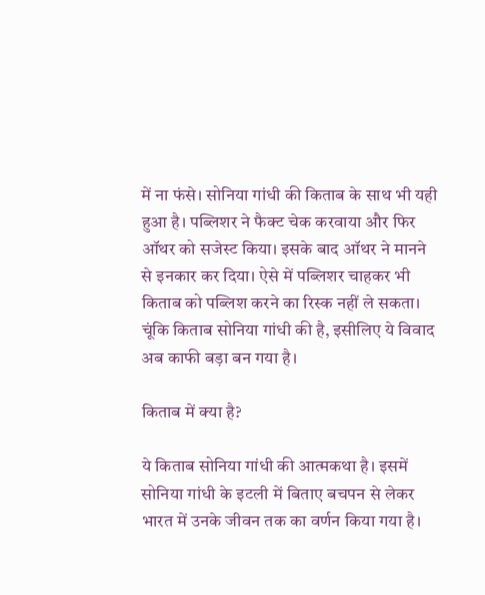में ना फंसे। सोनिया गांधी की किताब के साथ भी यही हुआ है। पब्लिशर ने फैक्ट चेक करवाया और फिर ऑथर को सजेस्ट किया। इसके बाद ऑथर ने मानने से इनकार कर दिया। ऐसे में पब्लिशर चाहकर भी किताब को पब्लिश करने का रिस्क नहीं ले सकता। चूंकि किताब सोनिया गांधी की है, इसीलिए ये विवाद अब काफी बड़ा बन गया है।

किताब में क्या है?

ये किताब सोनिया गांधी की आत्मकथा है। इसमें सोनिया गांधी के इटली में बिताए बचपन से लेकर भारत में उनके जीवन तक का वर्णन किया गया है।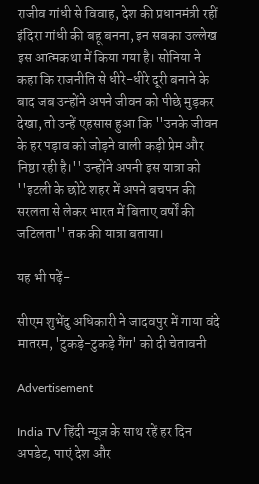राजीव गांधी से विवाह, देश की प्रधानमंत्री रहीं इंदिरा गांधी की बहू बनना, इन सबका उल्लेख इस आत्मकथा में किया गया है। सोनिया ने कहा कि राजनीति से धीरे-धीरे दूरी बनाने के बाद जब उन्होंने अपने जीवन को पीछे मुड़कर देखा, तो उन्हें एहसास हुआ कि ''उनके जीवन के हर पड़ाव को जोड़ने वाली कड़ी प्रेम और निष्ठा रही है।'' उन्होंने अपनी इस यात्रा को ''इटली के छोटे शहर में अपने बचपन की सरलता से लेकर भारत में बिताए वर्षों की जटिलता'' तक की यात्रा बताया।

यह भी पढ़ें-

सीएम शुभेंदु अधिकारी ने जादवपुर में गाया वंदे मातरम, 'टुकड़े-टुकड़े गैंग' को दी चेतावनी

Advertisement

India TV हिंदी न्यूज़ के साथ रहें हर दिन अपडेट, पाएं देश और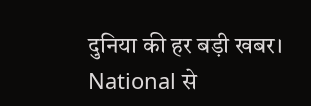दुनिया की हर बड़ी खबर। National से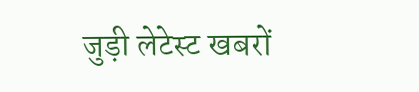जुड़ी लेटेस्ट खबरों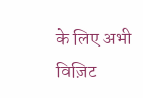के लिए अभी विज़िट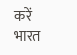करें भारत